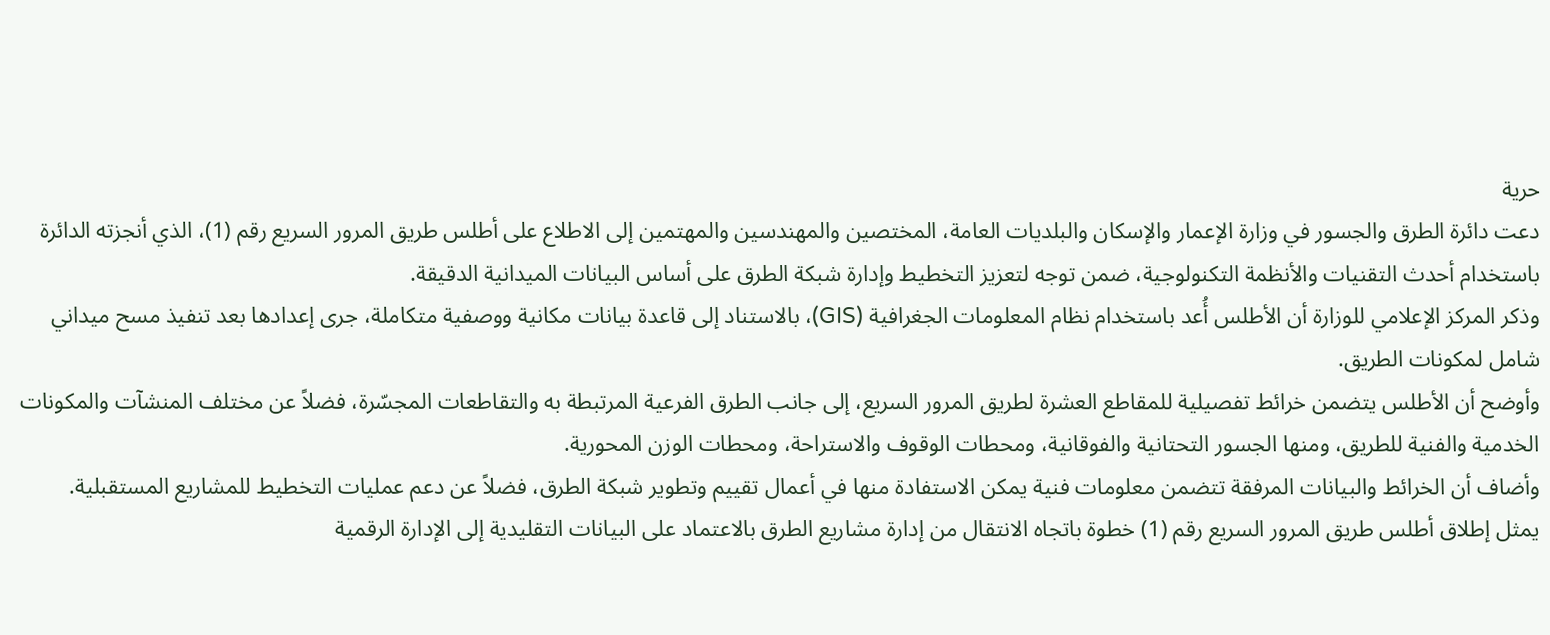حرية
دعت دائرة الطرق والجسور في وزارة الإعمار والإسكان والبلديات العامة، المختصين والمهندسين والمهتمين إلى الاطلاع على أطلس طريق المرور السريع رقم (1)، الذي أنجزته الدائرة باستخدام أحدث التقنيات والأنظمة التكنولوجية، ضمن توجه لتعزيز التخطيط وإدارة شبكة الطرق على أساس البيانات الميدانية الدقيقة.
وذكر المركز الإعلامي للوزارة أن الأطلس أُعد باستخدام نظام المعلومات الجغرافية (GIS)، بالاستناد إلى قاعدة بيانات مكانية ووصفية متكاملة، جرى إعدادها بعد تنفيذ مسح ميداني شامل لمكونات الطريق.
وأوضح أن الأطلس يتضمن خرائط تفصيلية للمقاطع العشرة لطريق المرور السريع، إلى جانب الطرق الفرعية المرتبطة به والتقاطعات المجسّرة، فضلاً عن مختلف المنشآت والمكونات الخدمية والفنية للطريق، ومنها الجسور التحتانية والفوقانية، ومحطات الوقوف والاستراحة، ومحطات الوزن المحورية.
وأضاف أن الخرائط والبيانات المرفقة تتضمن معلومات فنية يمكن الاستفادة منها في أعمال تقييم وتطوير شبكة الطرق، فضلاً عن دعم عمليات التخطيط للمشاريع المستقبلية.
يمثل إطلاق أطلس طريق المرور السريع رقم (1) خطوة باتجاه الانتقال من إدارة مشاريع الطرق بالاعتماد على البيانات التقليدية إلى الإدارة الرقمية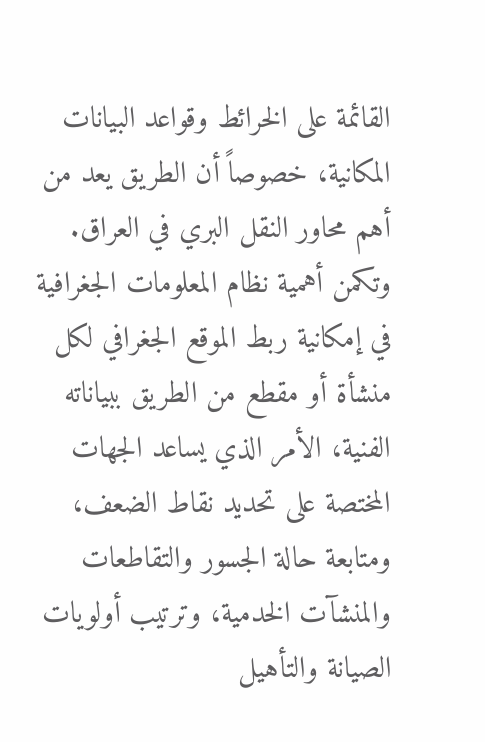القائمة على الخرائط وقواعد البيانات المكانية، خصوصاً أن الطريق يعد من أهم محاور النقل البري في العراق.
وتكمن أهمية نظام المعلومات الجغرافية في إمكانية ربط الموقع الجغرافي لكل منشأة أو مقطع من الطريق ببياناته الفنية، الأمر الذي يساعد الجهات المختصة على تحديد نقاط الضعف، ومتابعة حالة الجسور والتقاطعات والمنشآت الخدمية، وترتيب أولويات الصيانة والتأهيل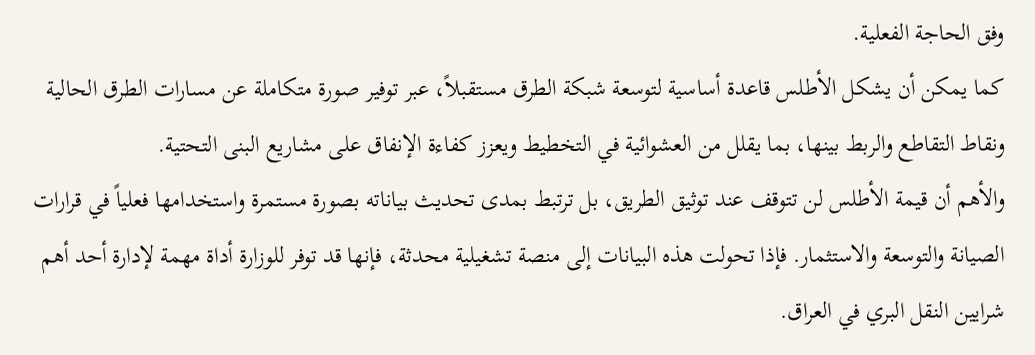وفق الحاجة الفعلية.
كما يمكن أن يشكل الأطلس قاعدة أساسية لتوسعة شبكة الطرق مستقبلاً، عبر توفير صورة متكاملة عن مسارات الطرق الحالية ونقاط التقاطع والربط بينها، بما يقلل من العشوائية في التخطيط ويعزز كفاءة الإنفاق على مشاريع البنى التحتية.
والأهم أن قيمة الأطلس لن تتوقف عند توثيق الطريق، بل ترتبط بمدى تحديث بياناته بصورة مستمرة واستخدامها فعلياً في قرارات الصيانة والتوسعة والاستثمار. فإذا تحولت هذه البيانات إلى منصة تشغيلية محدثة، فإنها قد توفر للوزارة أداة مهمة لإدارة أحد أهم شرايين النقل البري في العراق.